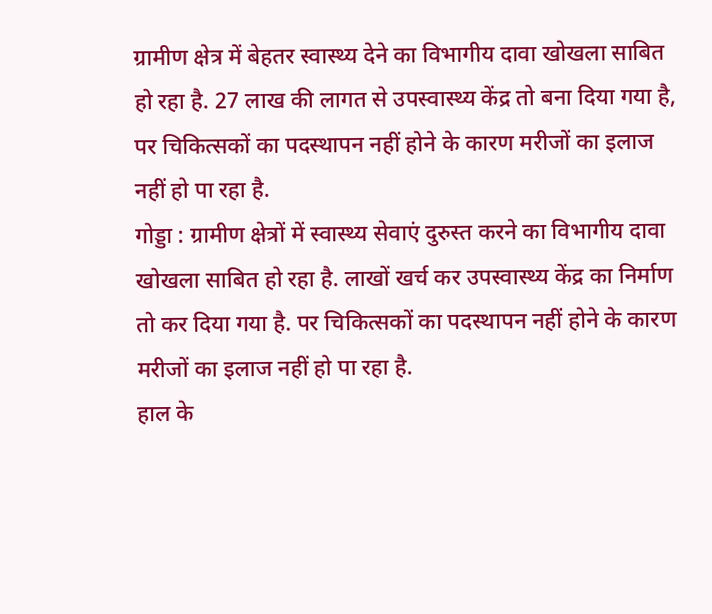ग्रामीण क्षेत्र में बेहतर स्वास्थ्य देने का विभागीय दावा खोखला साबित हो रहा है. 27 लाख की लागत से उपस्वास्थ्य केंद्र तो बना दिया गया है, पर चिकित्सकों का पदस्थापन नहीं होने के कारण मरीजों का इलाज नहीं हो पा रहा है.
गोड्डा : ग्रामीण क्षेत्रों में स्वास्थ्य सेवाएं दुरुस्त करने का विभागीय दावा खोखला साबित हो रहा है. लाखों खर्च कर उपस्वास्थ्य केंद्र का निर्माण तो कर दिया गया है. पर चिकित्सकों का पदस्थापन नहीं होने के कारण मरीजों का इलाज नहीं हो पा रहा है.
हाल के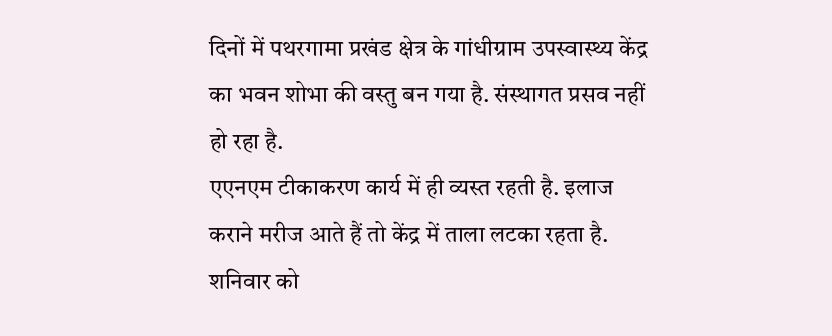दिनों में पथरगामा प्रखंड क्षेत्र के गांधीग्राम उपस्वास्थ्य केंद्र का भवन शोभा की वस्तु बन गया है. संस्थागत प्रसव नहीं हो रहा है.
एएनएम टीकाकरण कार्य में ही व्यस्त रहती है. इलाज कराने मरीज आते हैं तो केंद्र में ताला लटका रहता है. शनिवार को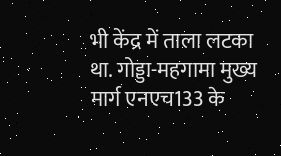भी केंद्र में ताला लटका था. गोड्डा-महगामा मुख्य मार्ग एनएच133 के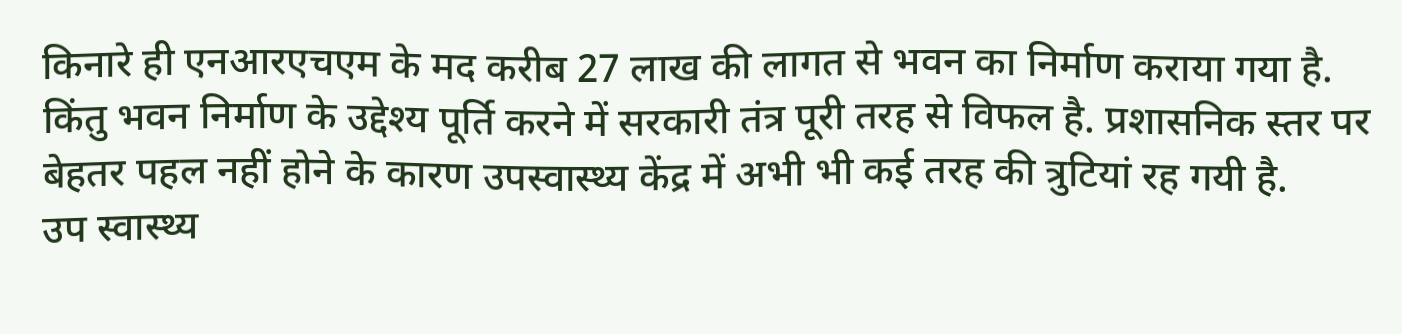किनारे ही एनआरएचएम के मद करीब 27 लाख की लागत से भवन का निर्माण कराया गया है. किंतु भवन निर्माण के उद्देश्य पूर्ति करने में सरकारी तंत्र पूरी तरह से विफल है. प्रशासनिक स्तर पर बेहतर पहल नहीं होने के कारण उपस्वास्थ्य केंद्र में अभी भी कई तरह की त्रुटियां रह गयी है.
उप स्वास्थ्य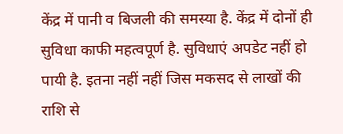केंद्र में पानी व बिजली की समस्या है. केंद्र में दोनों ही सुविधा काफी महत्वपूर्ण है. सुविधाएं अपडेट नहीं हो पायी है. इतना नहीं नहीं जिस मकसद से लाखों की राशि से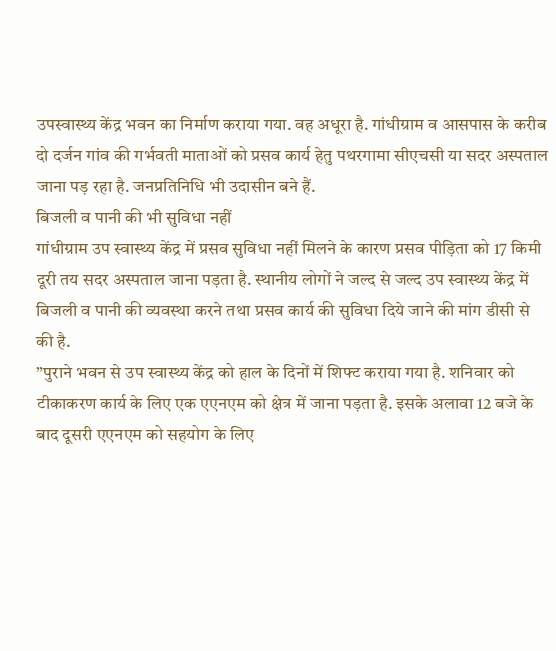उपस्वास्थ्य केंद्र भवन का निर्माण कराया गया. वह अधूरा है. गांधीग्राम व आसपास के करीब दो दर्जन गांव की गर्भवती माताओं को प्रसव कार्य हेतु पथरगामा सीएचसी या सदर अस्पताल जाना पड़ रहा है. जनप्रतिनिधि भी उदासीन बने हैं.
बिजली व पानी की भी सुविधा नहीं
गांधीग्राम उप स्वास्थ्य केंद्र में प्रसव सुविधा नहीं मिलने के कारण प्रसव पीड़िता को 17 किमी दूरी तय सदर अस्पताल जाना पड़ता है. स्थानीय लोगों ने जल्द से जल्द उप स्वास्थ्य केंद्र में बिजली व पानी की व्यवस्था करने तथा प्रसव कार्य की सुविधा दिये जाने की मांग डीसी से की है.
”पुराने भवन से उप स्वास्थ्य केंद्र को हाल के दिनों में शिफ्ट कराया गया है. शनिवार को टीकाकरण कार्य के लिए एक एएनएम को क्षेत्र में जाना पड़ता है. इसके अलावा 12 बजे के बाद दूसरी एएनएम को सहयोग के लिए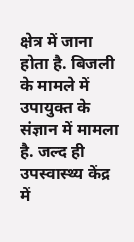क्षेत्र में जाना होता है. बिजली के मामले में उपायुक्त के संज्ञान में मामला है. जल्द ही उपस्वास्थ्य केंद्र में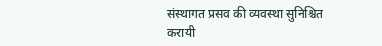संस्थागत प्रसव की व्यवस्था सुनिश्चित करायी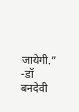जायेगी.”
-डॉ बनदेवी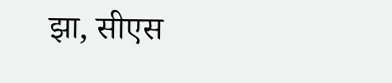झा, सीएस